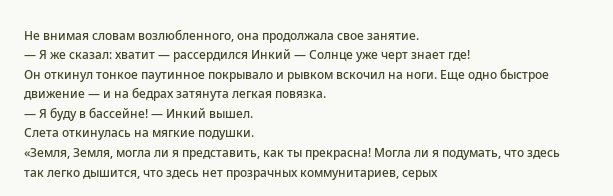Не внимая словам возлюбленного, она продолжала свое занятие.
— Я же сказал: хватит — рассердился Инкий — Солнце уже черт знает где!
Он откинул тонкое паутинное покрывало и рывком вскочил на ноги. Еще одно быстрое движение — и на бедрах затянута легкая повязка.
— Я буду в бассейне! — Инкий вышел.
Слета откинулась на мягкие подушки.
«Земля, Земля, могла ли я представить, как ты прекрасна! Могла ли я подумать, что здесь так легко дышится, что здесь нет прозрачных коммунитариев, серых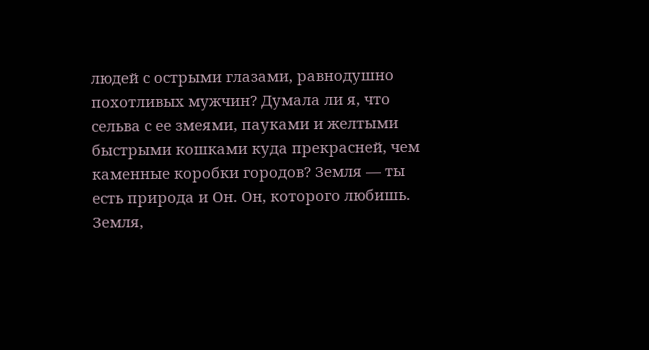людей с острыми глазами, равнодушно похотливых мужчин? Думала ли я, что сельва с ее змеями, пауками и желтыми быстрыми кошками куда прекрасней, чем каменные коробки городов? Земля — ты есть природа и Он. Он, которого любишь. Земля,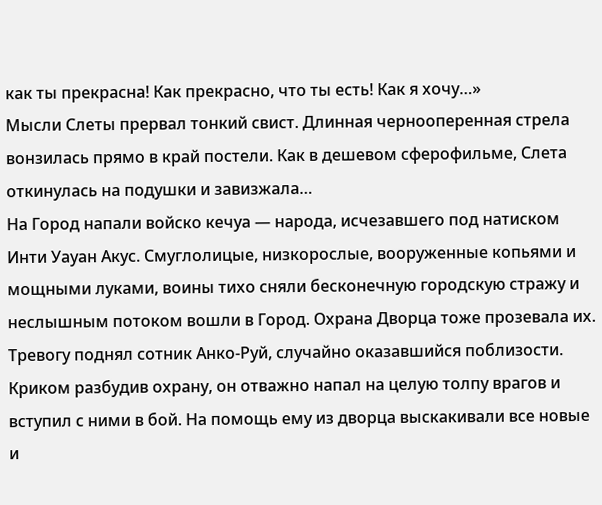как ты прекрасна! Как прекрасно, что ты есть! Как я хочу…»
Мысли Слеты прервал тонкий свист. Длинная чернооперенная стрела вонзилась прямо в край постели. Как в дешевом сферофильме, Слета откинулась на подушки и завизжала…
На Город напали войско кечуа — народа, исчезавшего под натиском Инти Уауан Акус. Смуглолицые, низкорослые, вооруженные копьями и мощными луками, воины тихо сняли бесконечную городскую стражу и неслышным потоком вошли в Город. Охрана Дворца тоже прозевала их. Тревогу поднял сотник Анко-Руй, случайно оказавшийся поблизости. Криком разбудив охрану, он отважно напал на целую толпу врагов и вступил с ними в бой. На помощь ему из дворца выскакивали все новые и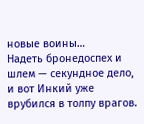новые воины…
Надеть бронедоспех и шлем — секундное дело, и вот Инкий уже врубился в толпу врагов.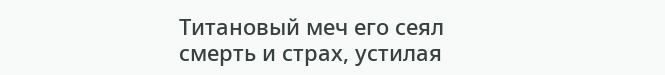Титановый меч его сеял смерть и страх, устилая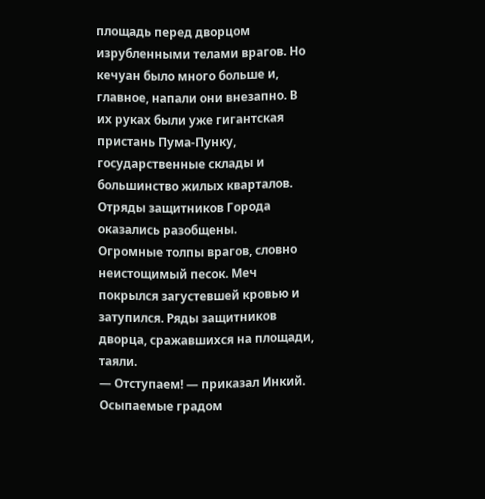площадь перед дворцом изрубленными телами врагов. Но кечуан было много больше и, главное, напали они внезапно. В их руках были уже гигантская пристань Пума-Пунку, государственные склады и большинство жилых кварталов. Отряды защитников Города оказались разобщены.
Огромные толпы врагов, словно неистощимый песок. Меч покрылся загустевшей кровью и затупился. Ряды защитников дворца, сражавшихся на площади, таяли.
— Отступаем! — приказал Инкий.
Осыпаемые градом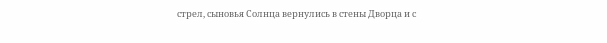стрел, сыновья Солнца вернулись в стены Дворца и с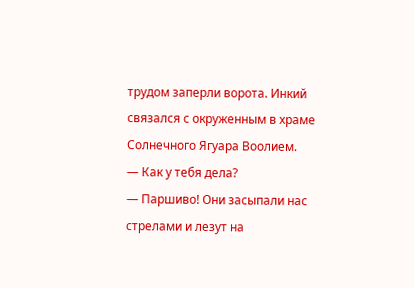трудом заперли ворота. Инкий связался с окруженным в храме Солнечного Ягуара Воолием.
— Как у тебя дела?
— Паршиво! Они засыпали нас стрелами и лезут на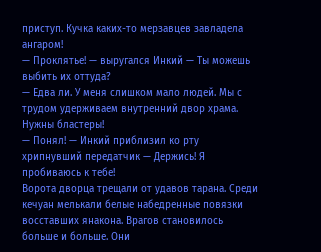приступ. Кучка каких-то мерзавцев завладела ангаром!
— Проклятье! — выругался Инкий — Ты можешь выбить их оттуда?
— Едва ли. У меня слишком мало людей. Мы с трудом удерживаем внутренний двор храма. Нужны бластеры!
— Понял! — Инкий приблизил ко рту хрипнувший передатчик — Держись! Я пробиваюсь к тебе!
Ворота дворца трещали от удавов тарана. Среди кечуан мелькали белые набедренные повязки восставших янакона. Врагов становилось больше и больше. Они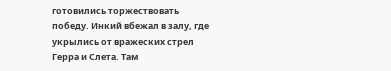готовились торжествовать победу. Инкий вбежал в залу, где укрылись от вражеских стрел Герра и Слета. Там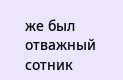же был отважный сотник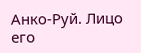Анко-Руй. Лицо его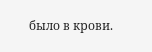было в крови.